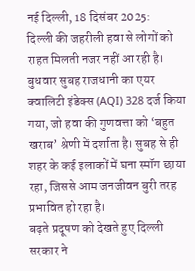नई दिल्ली, 18 दिसंबर 2025:
दिल्ली की जहरीली हवा से लोगों को राहत मिलती नजर नहीं आ रही है। बुधवार सुबह राजधानी का एयर क्वालिटी इंडेक्स (AQI) 328 दर्ज किया गया, जो हवा की गुणवत्ता को ‘बहुत खराब’ श्रेणी में दर्शाता है। सुबह से ही शहर के कई इलाकों में घना स्मॉग छाया रहा, जिससे आम जनजीवन बुरी तरह प्रभावित हो रहा है।
बढ़ते प्रदूषण को देखते हुए दिल्ली सरकार ने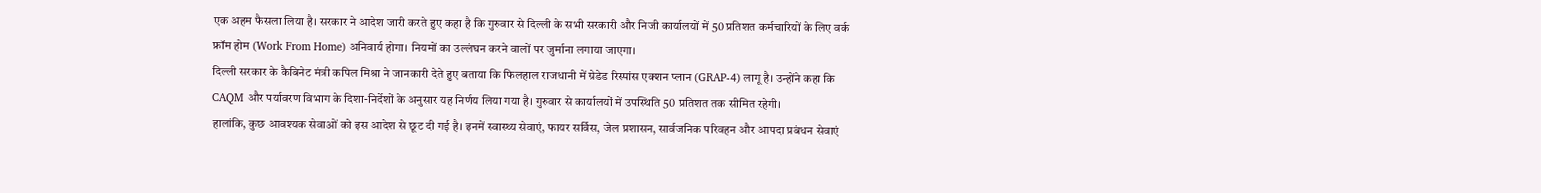एक अहम फैसला लिया है। सरकार ने आदेश जारी करते हुए कहा है कि गुरुवार से दिल्ली के सभी सरकारी और निजी कार्यालयों में 50 प्रतिशत कर्मचारियों के लिए वर्क फ्रॉम होम (Work From Home) अनिवार्य होगा। नियमों का उल्लंघन करने वालों पर जुर्माना लगाया जाएगा।
दिल्ली सरकार के कैबिनेट मंत्री कपिल मिश्रा ने जानकारी देते हुए बताया कि फिलहाल राजधानी में ग्रेडेड रिस्पांस एक्शन प्लान (GRAP-4) लागू है। उन्होंने कहा कि CAQM और पर्यावरण विभाग के दिशा-निर्देशों के अनुसार यह निर्णय लिया गया है। गुरुवार से कार्यालयों में उपस्थिति 50 प्रतिशत तक सीमित रहेगी।
हालांकि, कुछ आवश्यक सेवाओं को इस आदेश से छूट दी गई है। इनमें स्वास्थ्य सेवाएं, फायर सर्विस, जेल प्रशासन, सार्वजनिक परिवहन और आपदा प्रबंधन सेवाएं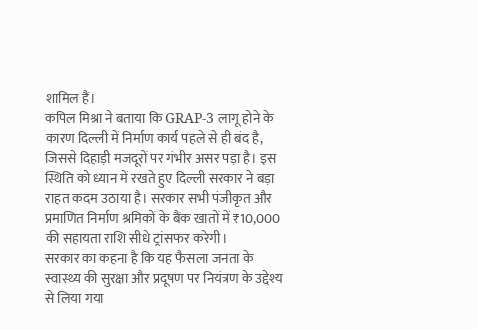शामिल हैं।
कपिल मिश्रा ने बताया कि GRAP-3 लागू होने के कारण दिल्ली में निर्माण कार्य पहले से ही बंद है, जिससे दिहाड़ी मजदूरों पर गंभीर असर पड़ा है। इस स्थिति को ध्यान में रखते हुए दिल्ली सरकार ने बड़ा राहत कदम उठाया है। सरकार सभी पंजीकृत और प्रमाणित निर्माण श्रमिकों के बैंक खातों में ₹10,000 की सहायता राशि सीधे ट्रांसफर करेगी।
सरकार का कहना है कि यह फैसला जनता के स्वास्थ्य की सुरक्षा और प्रदूषण पर नियंत्रण के उद्देश्य से लिया गया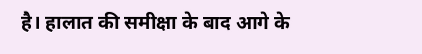है। हालात की समीक्षा के बाद आगे के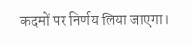कदमों पर निर्णय लिया जाएगा।